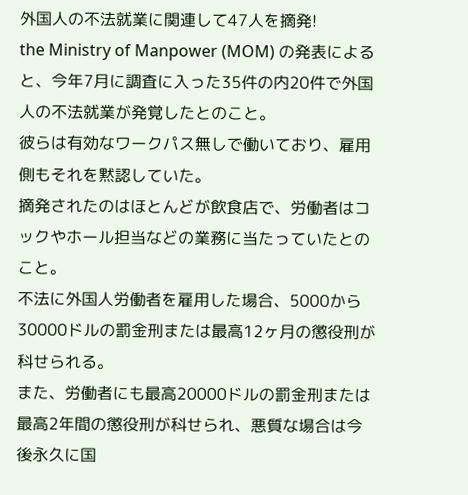外国人の不法就業に関連して47人を摘発!
the Ministry of Manpower (MOM) の発表によると、今年7月に調査に入った35件の内20件で外国人の不法就業が発覚したとのこと。
彼らは有効なワークパス無しで働いており、雇用側もそれを黙認していた。
摘発されたのはほとんどが飲食店で、労働者はコックやホール担当などの業務に当たっていたとのこと。
不法に外国人労働者を雇用した場合、5000から30000ドルの罰金刑または最高12ヶ月の懲役刑が科せられる。
また、労働者にも最高20000ドルの罰金刑または最高2年間の懲役刑が科せられ、悪質な場合は今後永久に国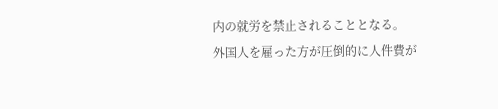内の就労を禁止されることとなる。
外国人を雇った方が圧倒的に人件費が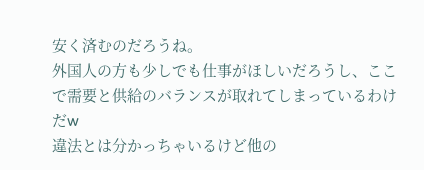安く済むのだろうね。
外国人の方も少しでも仕事がほしいだろうし、ここで需要と供給のバランスが取れてしまっているわけだw
違法とは分かっちゃいるけど他の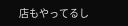店もやってるし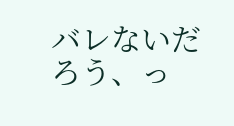バレないだろう、っ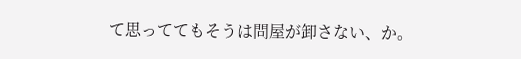て思っててもそうは問屋が卸さない、か。